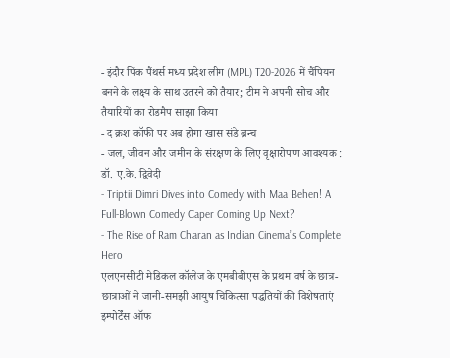- इंदौर पिंक पैंथर्स मध्य प्रदेश लीग (MPL) T20-2026 में चैंपियन बनने के लक्ष्य के साथ उतरने को तैयार; टीम ने अपनी सोच और तैयारियों का रोडमैप साझा किया
- द क्रश कॉफी पर अब होगा खास संडे ब्रन्च
- जल, जीवन और जमीन के संरक्षण के लिए वृक्षारोपण आवश्यक : डॉ. ए.के. द्विवेदी
- Triptii Dimri Dives into Comedy with Maa Behen! A Full-Blown Comedy Caper Coming Up Next?
- The Rise of Ram Charan as Indian Cinema’s Complete Hero
एलएनसीटी मेडिकल कॉलेज के एमबीबीएस के प्रथम वर्ष के छात्र-छात्राओं ने जानी-समझी आयुष चिकित्सा पद्धतियों की विशेषताएं
इम्पोर्टेंस ऑफ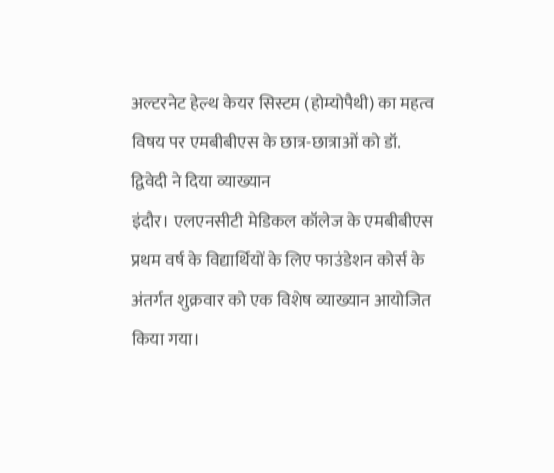अल्टरनेट हेल्थ केयर सिस्टम (होम्योपैथी) का महत्व विषय पर एमबीबीएस के छात्र-छात्राओं को डॉ. द्विवेदी ने दिया व्याख्यान
इंदौर। एलएनसीटी मेडिकल कॉलेज के एमबीबीएस प्रथम वर्ष के विद्यार्थियों के लिए फाउंडेशन कोर्स के अंतर्गत शुक्रवार को एक विशेष व्याख्यान आयोजित किया गया।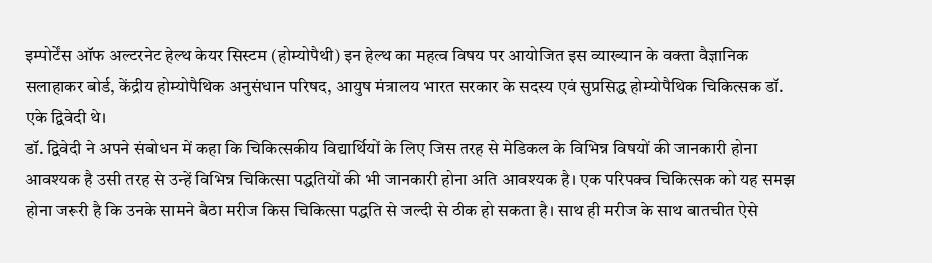इम्पोर्टेंस ऑफ अल्टरनेट हेल्थ केयर सिस्टम (होम्योपैथी) इन हेल्थ का महत्व विषय पर आयोजित इस व्याख्यान के वक्ता वैज्ञानिक सलाहाकर बोर्ड, केंद्रीय होम्योपैथिक अनुसंधान परिषद, आयुष मंत्रालय भारत सरकार के सदस्य एवं सुप्रसिद्ध होम्योपैथिक चिकित्सक डॉ. एके द्विवेदी थे।
डॉ. द्विवेदी ने अपने संबोधन में कहा कि चिकित्सकीय विद्यार्थियों के लिए जिस तरह से मेडिकल के विभिन्न विषयों की जानकारी होना आवश्यक है उसी तरह से उन्हें विभिन्न चिकित्सा पद्धतियों की भी जानकारी होना अति आवश्यक है। एक परिपक्व चिकित्सक को यह समझ होना जरूरी है कि उनके सामने बैठा मरीज किस चिकित्सा पद्धति से जल्दी से ठीक हो सकता है। साथ ही मरीज के साथ बातचीत ऐसे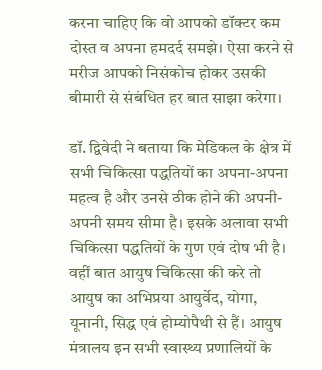करना चाहिए कि वो आपको डॉक्टर कम दोस्त व अपना हमदर्द समझे। ऐसा करने से मरीज आपको निसंकोच होकर उसकी बीमारी से संबंधित हर बात साझा करेगा।

डॉ. द्विवेदी ने बताया कि मेडिकल के क्षेत्र में सभी चिकित्सा पद्धतियों का अपना-अपना महत्व है और उनसे ठीक होने की अपनी-अपनी समय सीमा है। इसके अलावा सभी चिकित्सा पद्धतियों के गुण एवं दोष भी है। वहीं बात आयुष चिकित्सा की करे तो आयुष का अभिप्रया आयुर्वेद, योगा, यूनानी, सिद्ध एवं होम्योपैथी से हैं। आयुष मंत्रालय इन सभी स्वास्थ्य प्रणालियों के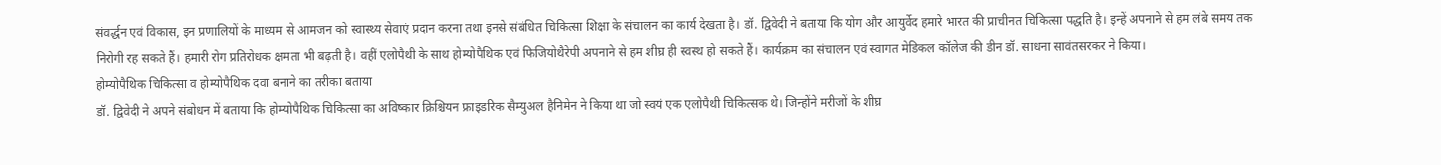संवर्द्धन एवं विकास, इन प्रणालियों के माध्यम से आमजन को स्वास्थ्य सेवाएं प्रदान करना तथा इनसे संबंधित चिकित्सा शिक्षा के संचालन का कार्य देखता है। डॉ. द्विवेदी ने बताया कि योग और आयुर्वेद हमारे भारत की प्राचीनत चिकित्सा पद्धति है। इन्हें अपनाने से हम लंबे समय तक निरोगी रह सकते हैं। हमारी रोग प्रतिरोधक क्षमता भी बढ़ती है। वहीं एलोपैथी के साथ होम्योपैथिक एवं फिजियोथैरेपी अपनाने से हम शीघ्र ही स्वस्थ हो सकते हैं। कार्यक्रम का संचालन एवं स्वागत मेडिकल कॉलेज की डीन डॉ. साधना सावंतसरकर ने किया।
होम्योपैथिक चिकित्सा व होम्योपैथिक दवा बनाने का तरीका बताया
डॉ. द्विवेदी ने अपने संबोधन में बताया कि होम्योपैथिक चिकित्सा का अविष्कार क्रिश्चियन फ्राइडरिक सैम्युअल हैनिमेन ने किया था जो स्वयं एक एलोपैथी चिकित्सक थे। जिन्होंने मरीजों के शीघ्र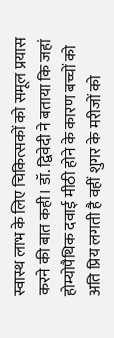स्वास्थ लाभ के लिए चिकित्सकों को समूल प्रयास करने की बात कही। डॉ. द्विवेदी ने बताया कि जहां होम्योपैथिक दवाई मीठी होने के कारण बच्चों को अति प्रिय लगती है वहीं शुगर के मरीजों को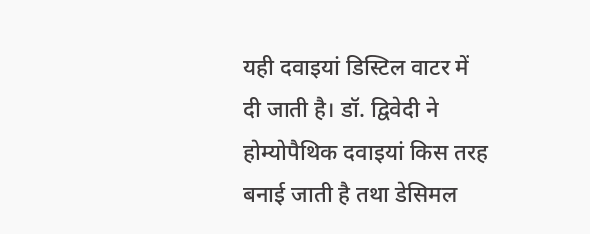यही दवाइयां डिस्टिल वाटर में दी जाती है। डॉ. द्विवेदी ने होम्योपैथिक दवाइयां किस तरह बनाई जाती है तथा डेसिमल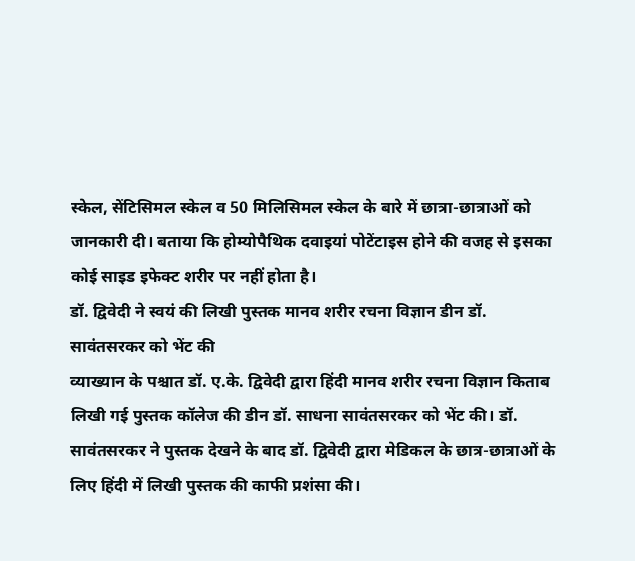स्केल, सेंटिसिमल स्केल व 50 मिलिसिमल स्केल के बारे में छात्रा-छात्राओं को जानकारी दी। बताया कि होम्योपैथिक दवाइयां पोटेंटाइस होने की वजह से इसका कोई साइड इफेक्ट शरीर पर नहीं होता है।
डॉ. द्विवेदी ने स्वयं की लिखी पुस्तक मानव शरीर रचना विज्ञान डीन डॉ. सावंतसरकर को भेंट की
व्याख्यान के पश्चात डॉ. ए.के. द्विवेदी द्वारा हिंदी मानव शरीर रचना विज्ञान किताब लिखी गई पुस्तक कॉलेज की डीन डॉ. साधना सावंतसरकर को भेंट की। डॉ. सावंतसरकर ने पुस्तक देखने के बाद डॉ. द्विवेदी द्वारा मेडिकल के छात्र-छात्राओं के लिए हिंदी में लिखी पुस्तक की काफी प्रशंसा की।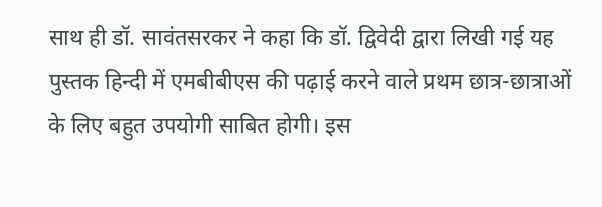साथ ही डॉ. सावंतसरकर ने कहा कि डॉ. द्विवेदी द्वारा लिखी गई यह पुस्तक हिन्दी में एमबीबीएस की पढ़ाई करने वाले प्रथम छात्र-छात्राओं के लिए बहुत उपयोगी साबित होगी। इस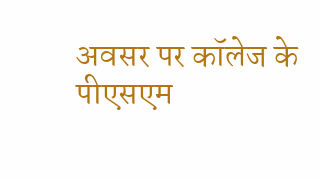अवसर पर कॉलेज के पीएसएम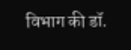विभाग की डॉ.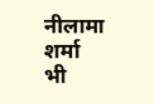नीलामा शर्मा भी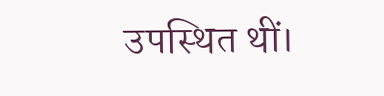उपस्थित थीं।